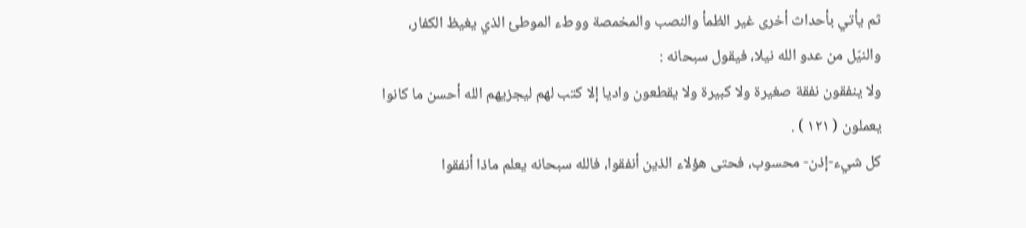ثم يأتي بأحداث أخرى غير الظمأ والنصب والمخمصة ووطء الموطئ الذي يغيظ الكفار، والنيّل من عدو الله نيلا، فيقول سبحانه :
ولا ينفقون نفقة صغيرة ولا كبيرة ولا يقطعون واديا إلا كتب لهم ليجزيهم الله أحسن ما كانوا يعملون ( ١٢١ ) .
كل شيء-إذن- محسوب، فحتى هؤلاء الذين أنفقوا، فالله سبحانه يعلم ماذا أنفقوا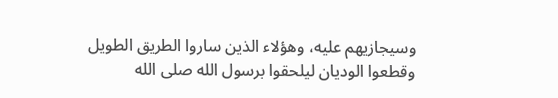وسيجازيهم عليه، وهؤلاء الذين ساروا الطريق الطويل وقطعوا الوديان ليلحقوا برسول الله صلى الله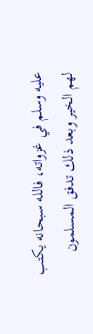عليه وسلم في غزواته، فالله سبحانه يكتب لهم الخير وبعد ذلك تدفق المسلمون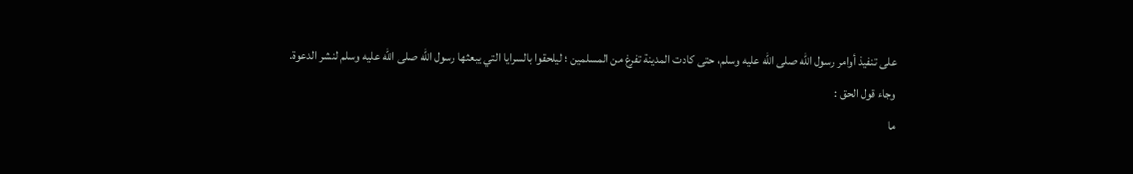على تنفيذ أوامر رسول الله صلى الله عليه وسلم، حتى كادت المدينة تفرغ من المسلمين ؛ ليلحقوا بالسرايا التي يبعثها رسول الله صلى الله عليه وسلم لنشر الدعوة.
وجاء قول الحق :
ما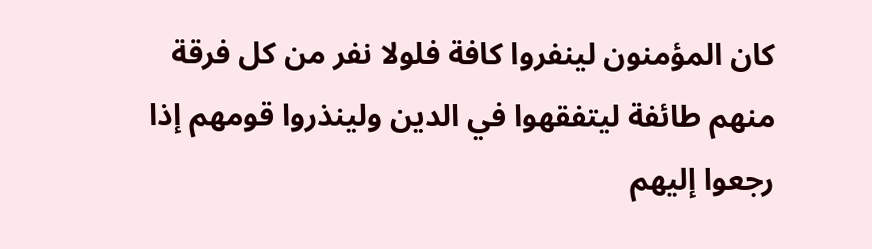كان المؤمنون لينفروا كافة فلولا نفر من كل فرقة منهم طائفة ليتفقهوا في الدين ولينذروا قومهم إذا رجعوا إليهم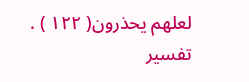لعلهم يحذرون( ١٢٢ ) .
تفسير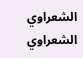الشعراوي
الشعراوي